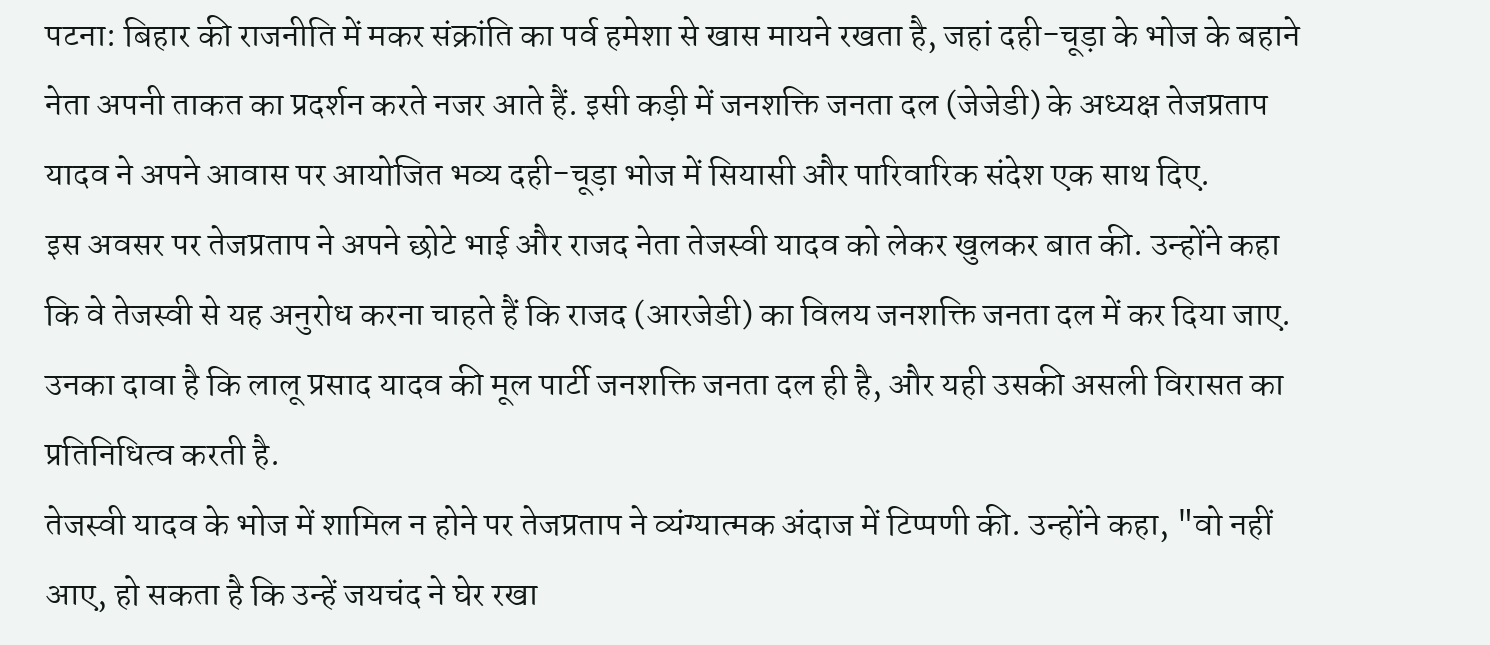पटना: बिहार की राजनीति में मकर संक्रांति का पर्व हमेशा से खास मायने रखता है, जहां दही-चूड़ा के भोज के बहाने नेता अपनी ताकत का प्रदर्शन करते नजर आते हैं. इसी कड़ी में जनशक्ति जनता दल (जेजेडी) के अध्यक्ष तेजप्रताप यादव ने अपने आवास पर आयोजित भव्य दही-चूड़ा भोज में सियासी और पारिवारिक संदेश एक साथ दिए.
इस अवसर पर तेजप्रताप ने अपने छोटे भाई और राजद नेता तेजस्वी यादव को लेकर खुलकर बात की. उन्होंने कहा कि वे तेजस्वी से यह अनुरोध करना चाहते हैं कि राजद (आरजेडी) का विलय जनशक्ति जनता दल में कर दिया जाए. उनका दावा है कि लालू प्रसाद यादव की मूल पार्टी जनशक्ति जनता दल ही है, और यही उसकी असली विरासत का प्रतिनिधित्व करती है.
तेजस्वी यादव के भोज में शामिल न होने पर तेजप्रताप ने व्यंग्यात्मक अंदाज में टिप्पणी की. उन्होंने कहा, "वो नहीं आए, हो सकता है कि उन्हें जयचंद ने घेर रखा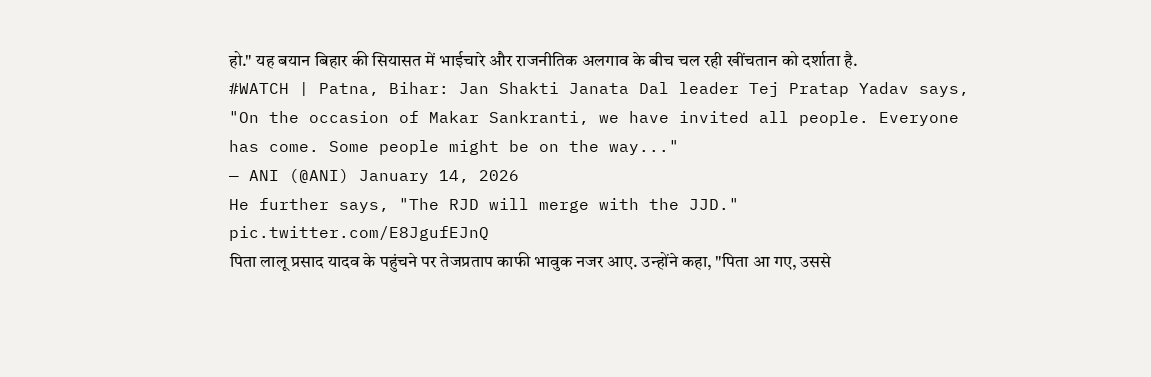हो." यह बयान बिहार की सियासत में भाईचारे और राजनीतिक अलगाव के बीच चल रही खींचतान को दर्शाता है.
#WATCH | Patna, Bihar: Jan Shakti Janata Dal leader Tej Pratap Yadav says, "On the occasion of Makar Sankranti, we have invited all people. Everyone has come. Some people might be on the way..."
— ANI (@ANI) January 14, 2026
He further says, "The RJD will merge with the JJD." pic.twitter.com/E8JgufEJnQ
पिता लालू प्रसाद यादव के पहुंचने पर तेजप्रताप काफी भावुक नजर आए. उन्होंने कहा, "पिता आ गए, उससे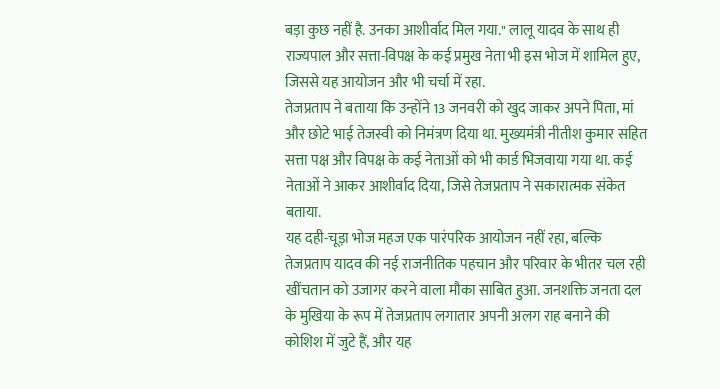बड़ा कुछ नहीं है. उनका आशीर्वाद मिल गया." लालू यादव के साथ ही राज्यपाल और सत्ता-विपक्ष के कई प्रमुख नेता भी इस भोज में शामिल हुए, जिससे यह आयोजन और भी चर्चा में रहा.
तेजप्रताप ने बताया कि उन्होंने 13 जनवरी को खुद जाकर अपने पिता, मां और छोटे भाई तेजस्वी को निमंत्रण दिया था. मुख्यमंत्री नीतीश कुमार सहित सत्ता पक्ष और विपक्ष के कई नेताओं को भी कार्ड भिजवाया गया था. कई नेताओं ने आकर आशीर्वाद दिया, जिसे तेजप्रताप ने सकारात्मक संकेत बताया.
यह दही-चूड़ा भोज महज एक पारंपरिक आयोजन नहीं रहा, बल्कि तेजप्रताप यादव की नई राजनीतिक पहचान और परिवार के भीतर चल रही खींचतान को उजागर करने वाला मौका साबित हुआ. जनशक्ति जनता दल के मुखिया के रूप में तेजप्रताप लगातार अपनी अलग राह बनाने की कोशिश में जुटे हैं, और यह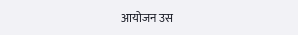आयोजन उस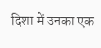दिशा में उनका एक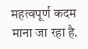महत्वपूर्ण कदम माना जा रहा है.